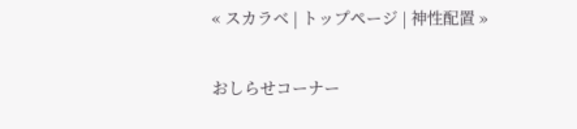« スカラベ | トップページ | 神性配置 »

おしらせコーナー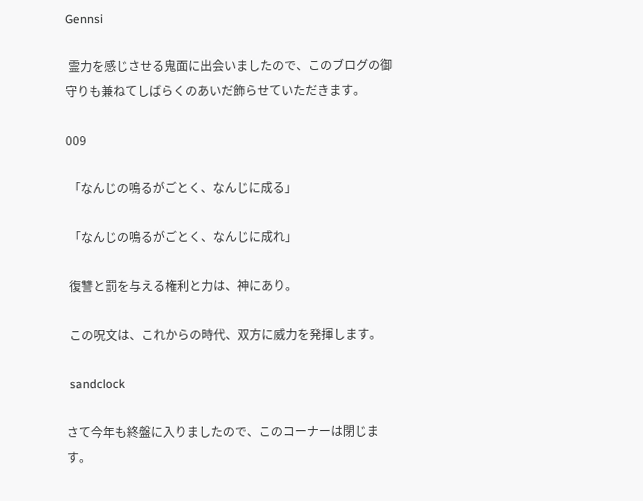Gennsi

 霊力を感じさせる鬼面に出会いましたので、このブログの御守りも兼ねてしばらくのあいだ飾らせていただきます。

009

 「なんじの鳴るがごとく、なんじに成る」

 「なんじの鳴るがごとく、なんじに成れ」

 復讐と罰を与える権利と力は、神にあり。

 この呪文は、これからの時代、双方に威力を発揮します。

 sandclock

さて今年も終盤に入りましたので、このコーナーは閉じます。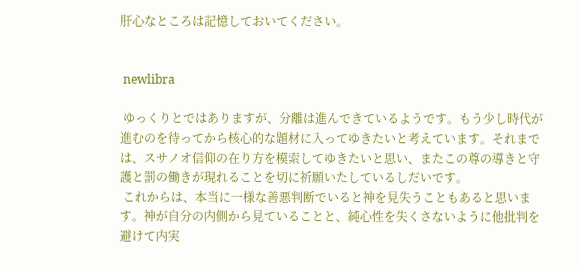肝心なところは記憶しておいてください。


 newlibra

 ゆっくりとではありますが、分離は進んできているようです。もう少し時代が進むのを待ってから核心的な題材に入ってゆきたいと考えています。それまでは、スサノオ信仰の在り方を模索してゆきたいと思い、またこの尊の導きと守護と罰の働きが現れることを切に祈願いたしているしだいです。
 これからは、本当に一様な善悪判断でいると神を見失うこともあると思います。神が自分の内側から見ていることと、純心性を失くさないように他批判を避けて内実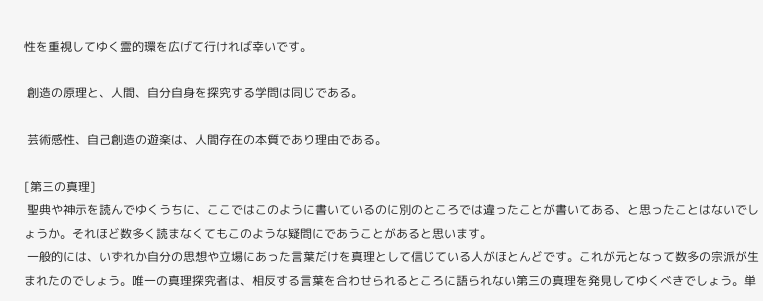性を重視してゆく霊的環を広げて行ければ幸いです。

 創造の原理と、人間、自分自身を探究する学問は同じである。

 芸術感性、自己創造の遊楽は、人間存在の本質であり理由である。

[第三の真理]
 聖典や神示を読んでゆくうちに、ここではこのように書いているのに別のところでは違ったことが書いてある、と思ったことはないでしょうか。それほど数多く読まなくてもこのような疑問にであうことがあると思います。
 一般的には、いずれか自分の思想や立場にあった言葉だけを真理として信じている人がほとんどです。これが元となって数多の宗派が生まれたのでしょう。唯一の真理探究者は、相反する言葉を合わせられるところに語られない第三の真理を発見してゆくべきでしょう。単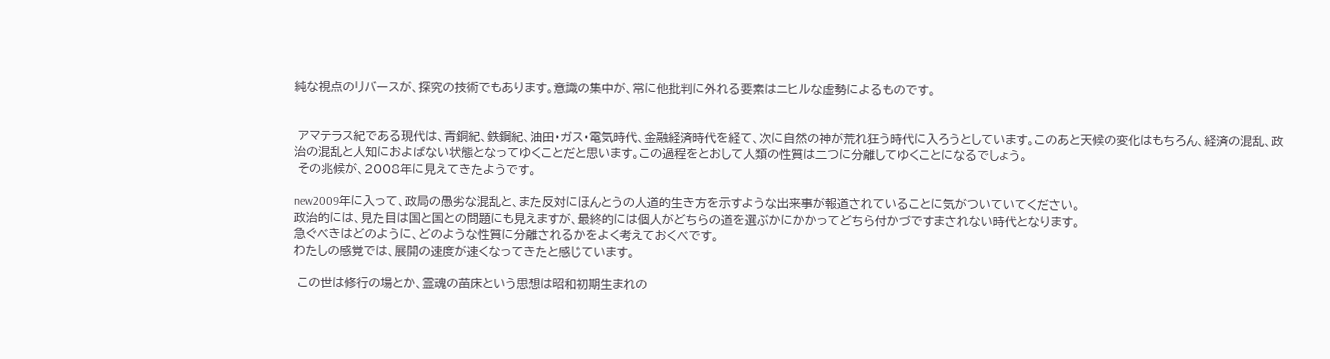純な視点のリバースが、探究の技術でもあります。意識の集中が、常に他批判に外れる要素はニヒルな虚勢によるものです。


 アマテラス紀である現代は、青銅紀、鉄鋼紀、油田・ガス・電気時代、金融経済時代を経て、次に自然の神が荒れ狂う時代に入ろうとしています。このあと天候の変化はもちろん、経済の混乱、政治の混乱と人知におよばない状態となってゆくことだと思います。この過程をとおして人類の性質は二つに分離してゆくことになるでしょう。
 その兆候が、2008年に見えてきたようです。

new2009年に入って、政局の愚劣な混乱と、また反対にほんとうの人道的生き方を示すような出来事が報道されていることに気がついていてください。
政治的には、見た目は国と国との問題にも見えますが、最終的には個人がどちらの道を選ぶかにかかってどちら付かづですまされない時代となります。
急ぐべきはどのように、どのような性質に分離されるかをよく考えておくべです。
わたしの感覚では、展開の速度が速くなってきたと感じています。

 この世は修行の場とか、霊魂の苗床という思想は昭和初期生まれの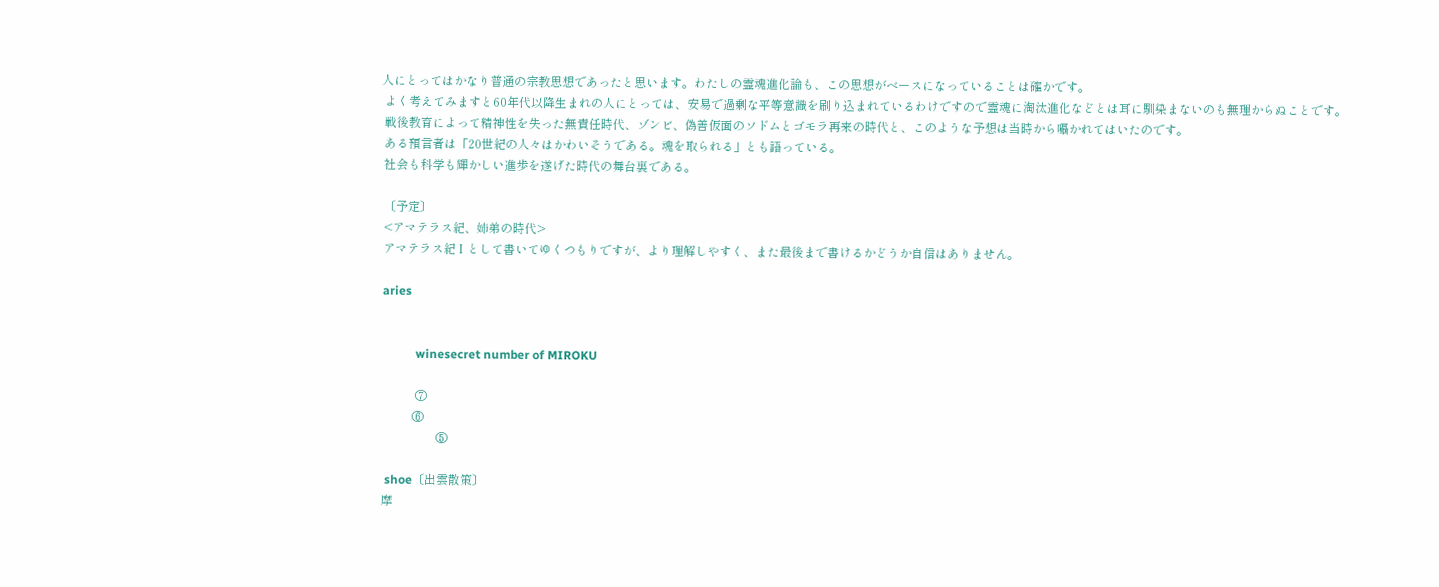人にとってはかなり普通の宗教思想であったと思います。わたしの霊魂進化論も、この思想がベースになっていることは確かです。
 よく考えてみますと60年代以降生まれの人にとっては、安易で過剰な平等意識を刷り込まれているわけですので霊魂に淘汰進化などとは耳に馴染まないのも無理からぬことです。
 戦後教育によって精神性を失った無責任時代、ゾンビ、偽善仮面のソドムとゴモラ再来の時代と、このような予想は当時から囁かれてはいたのです。
 ある預言者は「20世紀の人々はかわいそうである。魂を取られる」とも語っている。
 社会も科学も輝かしい進歩を遂げた時代の舞台裏である。

 〔予定〕
 <アマテラス紀、姉弟の時代>
 アマテラス紀Ⅰとして書いてゆくつもりですが、より理解しやすく、また最後まで書けるかどうか自信はありません。

 aries


            winesecret number of MIROKU

            ⑦
           ⑥
                   ⑤

  shoe〔出雲散策〕
 摩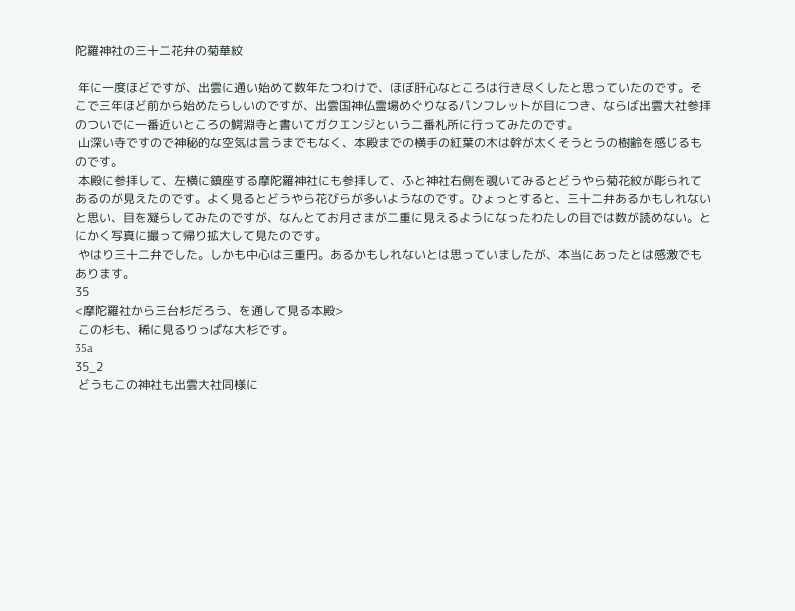陀羅神社の三十二花弁の菊華紋

 年に一度ほどですが、出雲に通い始めて数年たつわけで、ほぼ肝心なところは行き尽くしたと思っていたのです。そこで三年ほど前から始めたらしいのですが、出雲国神仏霊場めぐりなるパンフレットが目につき、ならば出雲大社参拝のついでに一番近いところの鰐淵寺と書いてガクエンジという二番札所に行ってみたのです。
 山深い寺ですので神秘的な空気は言うまでもなく、本殿までの横手の紅葉の木は幹が太くそうとうの樹齢を感じるものです。
 本殿に参拝して、左横に鎮座する摩陀羅神社にも参拝して、ふと神社右側を覗いてみるとどうやら菊花紋が彫られてあるのが見えたのです。よく見るとどうやら花びらが多いようなのです。ひょっとすると、三十二弁あるかもしれないと思い、目を凝らしてみたのですが、なんとてお月さまが二重に見えるようになったわたしの目では数が読めない。とにかく写真に撮って帰り拡大して見たのです。
 やはり三十二弁でした。しかも中心は三重円。あるかもしれないとは思っていましたが、本当にあったとは感激でもあります。
35
<摩陀羅社から三台杉だろう、を通して見る本殿>
 この杉も、稀に見るりっぱな大杉です。
35a
35_2
 どうもこの神社も出雲大社同様に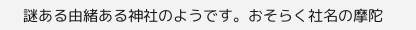謎ある由緒ある神社のようです。おそらく社名の摩陀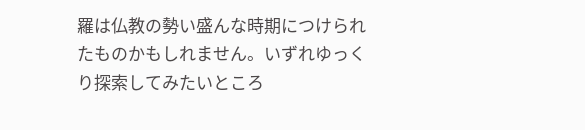羅は仏教の勢い盛んな時期につけられたものかもしれません。いずれゆっくり探索してみたいところ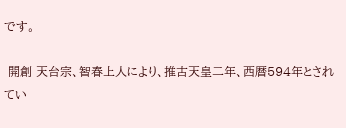です。

 開創 天台宗、智春上人により、推古天皇二年、西暦594年とされてい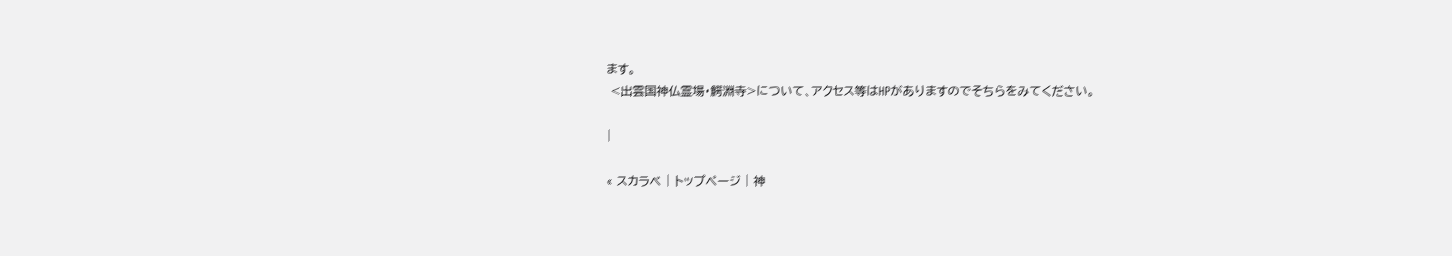ます。
 <出雲国神仏霊場・鰐淵寺>について、アクセス等はHPがありますのでそちらをみてください。

|

« スカラベ | トップページ | 神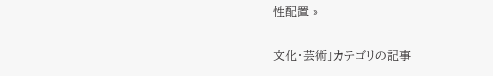性配置 »

文化・芸術」カテゴリの記事